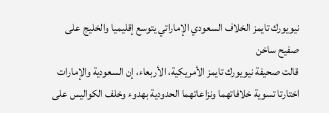نيويورك تايمز الخلاف السعودي الإماراتي يتوسع إقليميا والخليج على صفيح ساخن
قالت صحيفة نيويورك تايمز الأمريكية، الأربعاء، إن السعودية والإمارات اختارتا تسوية خلافاتهما ونزاعاتهما الحدودية بهدوء وخلف الكواليس على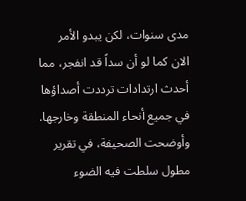مدى سنوات، لكن يبدو الأمر الان كما لو أن سداً قد انفجر، مما أحدث ارتدادات ترددت أصداؤها في جميع أنحاء المنطقة وخارجها.
وأوضحت الصحيفة، في تقرير مطول سلطت فيه الضوء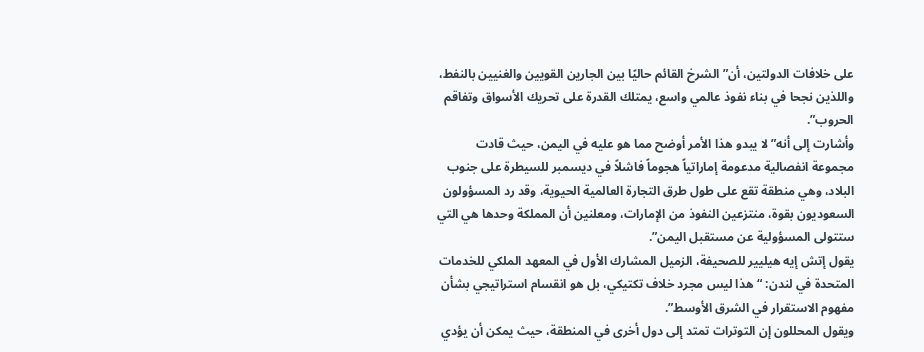على خلافات الدولتين، أن” الشرخ القائم حاليًا بين الجارين القويين والغنيين بالنفط، واللذين نجحا في بناء نفوذ عالمي واسع، يمتلك القدرة على تحريك الأسواق وتفاقم الحروب”.
وأشارت إلى أنه” لا يبدو هذا الأمر أوضح مما هو عليه في اليمن، حيث قادت مجموعة انفصالية مدعومة إماراتياً هجوماً فاشلاً في ديسمبر للسيطرة على جنوب البلاد، وهي منطقة تقع على طول طرق التجارة العالمية الحيوية، وقد رد المسؤولون السعوديون بقوة، منتزعين النفوذ من الإمارات، ومعلنين أن المملكة وحدها هي التي ستتولى المسؤولية عن مستقبل اليمن”.
يقول إتش إيه هيليير للصحيفة، الزميل المشارك الأول في المعهد الملكي للخدمات المتحدة في لندن: “هذا ليس مجرد خلاف تكتيكي، بل هو انقسام استراتيجي بشأن مفهوم الاستقرار في الشرق الأوسط”.
ويقول المحللون إن التوترات تمتد إلى دول أخرى في المنطقة، حيث يمكن أن يؤدي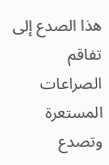هذا الصدع إلى تفاقم الصراعات المستعرة وتصدع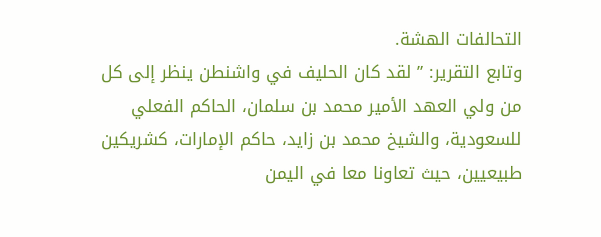التحالفات الهشة.
وتابع التقرير: ” لقد كان الحليف في واشنطن ينظر إلى كل من ولي العهد الأمير محمد بن سلمان، الحاكم الفعلي للسعودية، والشيخ محمد بن زايد، حاكم الإمارات، كشريكين طبيعيين، حيث تعاونا معا في اليمن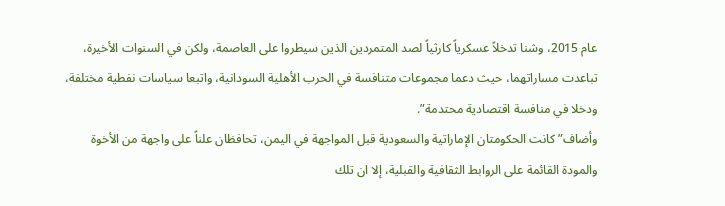عام 2015، وشنا تدخلاً عسكرياً كارثياً لصد المتمردين الذين سيطروا على العاصمة، ولكن في السنوات الأخيرة، تباعدت مساراتهما، حيث دعما مجموعات متنافسة في الحرب الأهلية السودانية، واتبعا سياسات نفطية مختلفة، ودخلا في منافسة اقتصادية محتدمة”.
وأضاف” كانت الحكومتان الإماراتية والسعودية قبل المواجهة في اليمن، تحافظان علناً على واجهة من الأخوة والمودة القائمة على الروابط الثقافية والقبلية، إلا ان تلك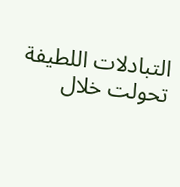التبادلات اللطيفة تحولت خلال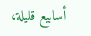أسابيع قليلة،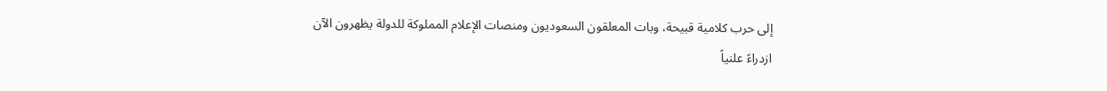إلى حرب كلامية قبيحة، وبات المعلقون السعوديون ومنصات الإعلام المملوكة للدولة يظهرون الآن ازدراءً علنياً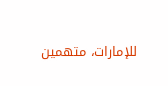للإمارات، متهمين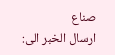صناع
ارسال الخبر الى: